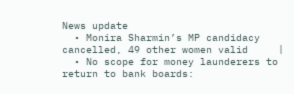News update
  • Monira Sharmin’s MP candidacy cancelled, 49 other women valid     |
  • No scope for money launderers to return to bank boards: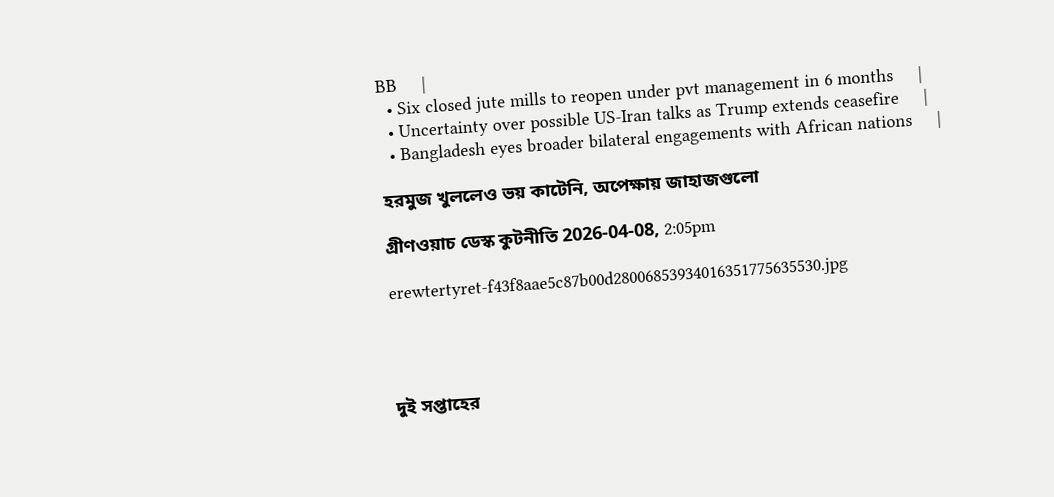BB     |
  • Six closed jute mills to reopen under pvt management in 6 months     |
  • Uncertainty over possible US-Iran talks as Trump extends ceasefire     |
  • Bangladesh eyes broader bilateral engagements with African nations     |

হরমুজ খুললেও ভয় কাটেনি, অপেক্ষায় জাহাজগুলো

গ্রীণওয়াচ ডেস্ক কুটনীতি 2026-04-08, 2:05pm

erewtertyret-f43f8aae5c87b00d28006853934016351775635530.jpg




দুই সপ্তাহের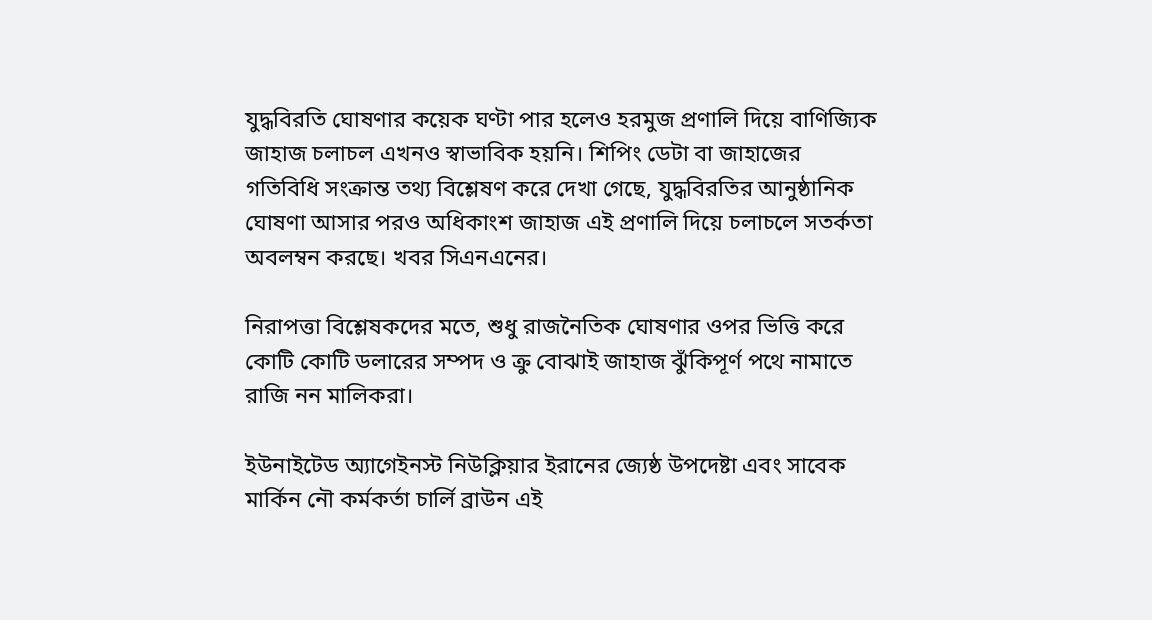যুদ্ধবিরতি ঘোষণার কয়েক ঘণ্টা পার হলেও হরমুজ প্রণালি দিয়ে বাণিজ্যিক জাহাজ চলাচল এখনও স্বাভাবিক হয়নি। শিপিং ডেটা বা জাহাজের গতিবিধি সংক্রান্ত তথ্য বিশ্লেষণ করে দেখা গেছে, যুদ্ধবিরতির আনুষ্ঠানিক ঘোষণা আসার পরও অধিকাংশ জাহাজ এই প্রণালি দিয়ে চলাচলে সতর্কতা অবলম্বন করছে। খবর সিএনএনের।

নিরাপত্তা বিশ্লেষকদের মতে, শুধু রাজনৈতিক ঘোষণার ওপর ভিত্তি করে কোটি কোটি ডলারের সম্পদ ও ক্রু বোঝাই জাহাজ ঝুঁকিপূর্ণ পথে নামাতে রাজি নন মালিকরা।

ইউনাইটেড অ্যাগেইনস্ট নিউক্লিয়ার ইরানের জ্যেষ্ঠ উপদেষ্টা এবং সাবেক মার্কিন নৌ কর্মকর্তা চার্লি ব্রাউন এই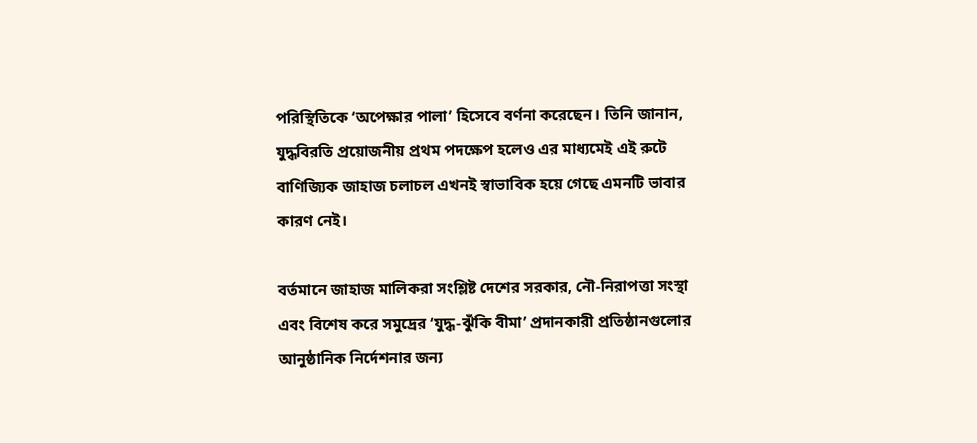পরিস্থিতিকে ‘অপেক্ষার পালা’ হিসেবে বর্ণনা করেছেন। তিনি জানান, যুদ্ধবিরতি প্রয়োজনীয় প্রথম পদক্ষেপ হলেও এর মাধ্যমেই এই রুটে বাণিজ্যিক জাহাজ চলাচল এখনই স্বাভাবিক হয়ে গেছে এমনটি ভাবার কারণ নেই।

বর্তমানে জাহাজ মালিকরা সংশ্লিষ্ট দেশের সরকার, নৌ-নিরাপত্তা সংস্থা এবং বিশেষ করে সমুদ্রের ‘যুদ্ধ-ঝুঁকি বীমা’ প্রদানকারী প্রতিষ্ঠানগুলোর আনুষ্ঠানিক নির্দেশনার জন্য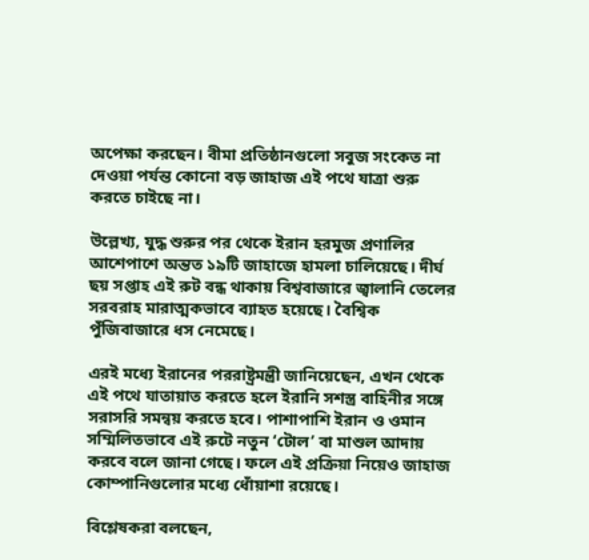অপেক্ষা করছেন। বীমা প্রতিষ্ঠানগুলো সবুজ সংকেত না দেওয়া পর্যন্ত কোনো বড় জাহাজ এই পথে যাত্রা শুরু করতে চাইছে না।

উল্লেখ্য, যুদ্ধ শুরুর পর থেকে ইরান হরমুজ প্রণালির আশেপাশে অন্তত ১৯টি জাহাজে হামলা চালিয়েছে। দীর্ঘ ছয় সপ্তাহ এই রুট বন্ধ থাকায় বিশ্ববাজারে জ্বালানি তেলের সরবরাহ মারাত্মকভাবে ব্যাহত হয়েছে। বৈশ্বিক পুঁজিবাজারে ধস নেমেছে।

এরই মধ্যে ইরানের পররাষ্ট্রমন্ত্রী জানিয়েছেন, এখন থেকে এই পথে যাতায়াত করতে হলে ইরানি সশস্ত্র বাহিনীর সঙ্গে সরাসরি সমন্বয় করতে হবে। পাশাপাশি ইরান ও ওমান সম্মিলিতভাবে এই রুটে নতুন ‘টোল’ বা মাশুল আদায় করবে বলে জানা গেছে। ফলে এই প্রক্রিয়া নিয়েও জাহাজ কোম্পানিগুলোর মধ্যে ধোঁয়াশা রয়েছে।

বিশ্লেষকরা বলছেন,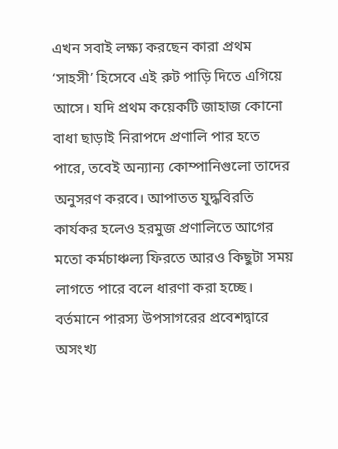এখন সবাই লক্ষ্য করছেন কারা প্রথম ‘সাহসী’ হিসেবে এই রুট পাড়ি দিতে এগিয়ে আসে। যদি প্রথম কয়েকটি জাহাজ কোনো বাধা ছাড়াই নিরাপদে প্রণালি পার হতে পারে, তবেই অন্যান্য কোম্পানিগুলো তাদের অনুসরণ করবে। আপাতত যুদ্ধবিরতি কার্যকর হলেও হরমুজ প্রণালিতে আগের মতো কর্মচাঞ্চল্য ফিরতে আরও কিছুটা সময় লাগতে পারে বলে ধারণা করা হচ্ছে। বর্তমানে পারস্য উপসাগরের প্রবেশদ্বারে অসংখ্য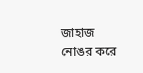জাহাজ নোঙর করে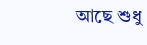আছে শুধু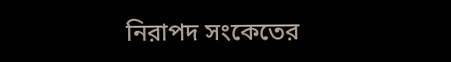নিরাপদ সংকেতের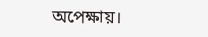অপেক্ষায়।